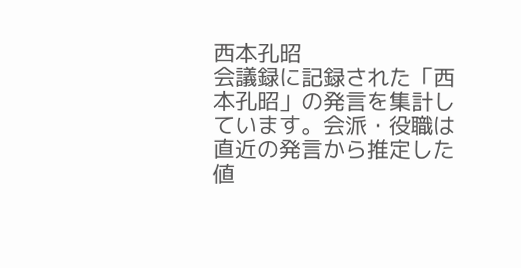西本孔昭
会議録に記録された「西本孔昭」の発言を集計しています。会派・役職は直近の発言から推定した値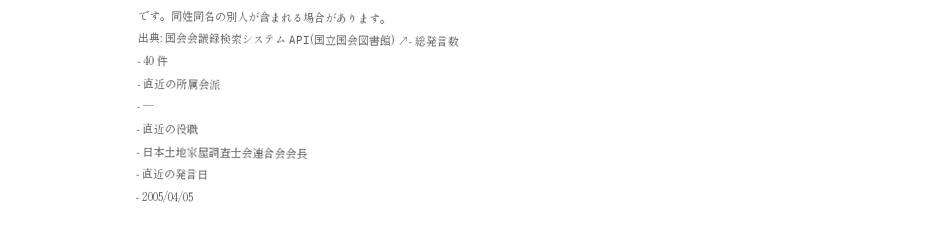です。同姓同名の別人が含まれる場合があります。
出典: 国会会議録検索システム API(国立国会図書館) ↗- 総発言数
- 40 件
- 直近の所属会派
- —
- 直近の役職
- 日本土地家屋調査士会連合会会長
- 直近の発言日
- 2005/04/05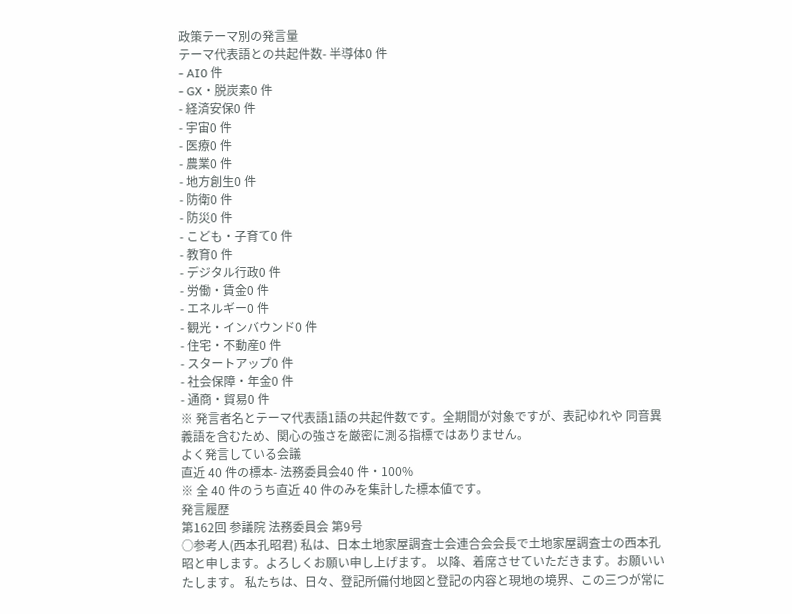政策テーマ別の発言量
テーマ代表語との共起件数- 半導体0 件
- AI0 件
- GX・脱炭素0 件
- 経済安保0 件
- 宇宙0 件
- 医療0 件
- 農業0 件
- 地方創生0 件
- 防衛0 件
- 防災0 件
- こども・子育て0 件
- 教育0 件
- デジタル行政0 件
- 労働・賃金0 件
- エネルギー0 件
- 観光・インバウンド0 件
- 住宅・不動産0 件
- スタートアップ0 件
- 社会保障・年金0 件
- 通商・貿易0 件
※ 発言者名とテーマ代表語1語の共起件数です。全期間が対象ですが、表記ゆれや 同音異義語を含むため、関心の強さを厳密に測る指標ではありません。
よく発言している会議
直近 40 件の標本- 法務委員会40 件・100%
※ 全 40 件のうち直近 40 件のみを集計した標本値です。
発言履歴
第162回 参議院 法務委員会 第9号
○参考人(西本孔昭君) 私は、日本土地家屋調査士会連合会会長で土地家屋調査士の西本孔昭と申します。よろしくお願い申し上げます。 以降、着席させていただきます。お願いいたします。 私たちは、日々、登記所備付地図と登記の内容と現地の境界、この三つが常に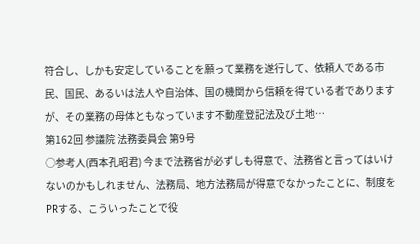符合し、しかも安定していることを願って業務を遂行して、依頼人である市民、国民、あるいは法人や自治体、国の機関から信頼を得ている者でありますが、その業務の母体ともなっています不動産登記法及び土地…
第162回 参議院 法務委員会 第9号
○参考人(西本孔昭君) 今まで法務省が必ずしも得意で、法務省と言ってはいけないのかもしれません、法務局、地方法務局が得意でなかったことに、制度をPRする、こういったことで役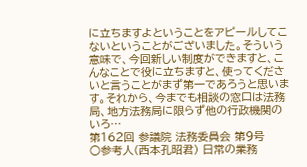に立ちますよということをアピールしてこないということがございました。そういう意味で、今回新しい制度ができますと、こんなことで役に立ちますと、使ってくださいと言うことがまず第一であろうと思います。それから、今までも相談の窓口は法務局、地方法務局に限らず他の行政機関のいろ…
第162回 参議院 法務委員会 第9号
○参考人(西本孔昭君) 日常の業務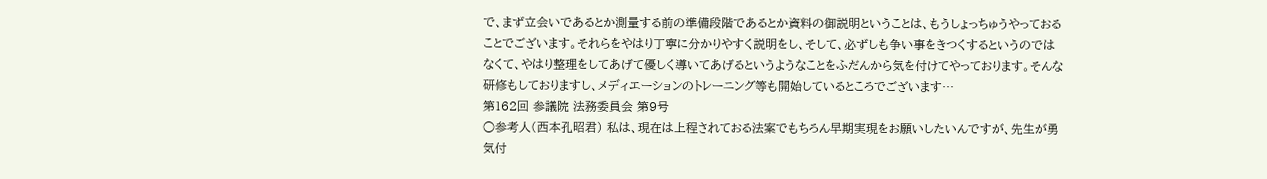で、まず立会いであるとか測量する前の準備段階であるとか資料の御説明ということは、もうしょっちゅうやっておることでございます。それらをやはり丁寧に分かりやすく説明をし、そして、必ずしも争い事をきつくするというのではなくて、やはり整理をしてあげて優しく導いてあげるというようなことをふだんから気を付けてやっております。そんな研修もしておりますし、メディエーションのトレーニング等も開始しているところでございます…
第162回 参議院 法務委員会 第9号
○参考人(西本孔昭君) 私は、現在は上程されておる法案でもちろん早期実現をお願いしたいんですが、先生が勇気付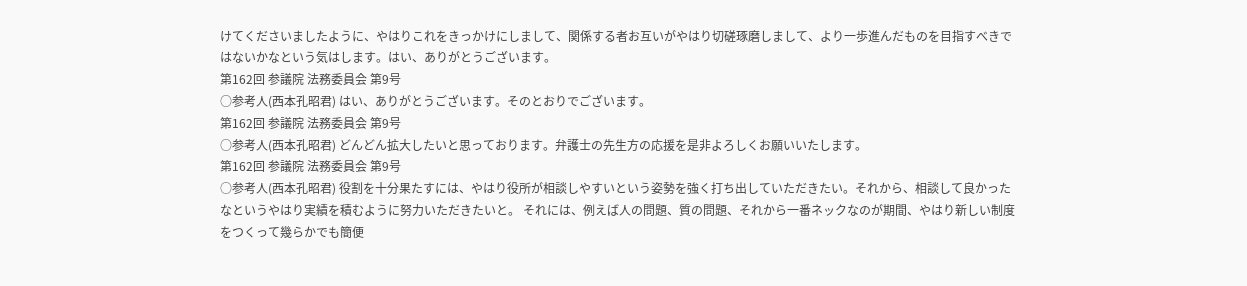けてくださいましたように、やはりこれをきっかけにしまして、関係する者お互いがやはり切磋琢磨しまして、より一歩進んだものを目指すべきではないかなという気はします。はい、ありがとうございます。
第162回 参議院 法務委員会 第9号
○参考人(西本孔昭君) はい、ありがとうございます。そのとおりでございます。
第162回 参議院 法務委員会 第9号
○参考人(西本孔昭君) どんどん拡大したいと思っております。弁護士の先生方の応援を是非よろしくお願いいたします。
第162回 参議院 法務委員会 第9号
○参考人(西本孔昭君) 役割を十分果たすには、やはり役所が相談しやすいという姿勢を強く打ち出していただきたい。それから、相談して良かったなというやはり実績を積むように努力いただきたいと。 それには、例えば人の問題、質の問題、それから一番ネックなのが期間、やはり新しい制度をつくって幾らかでも簡便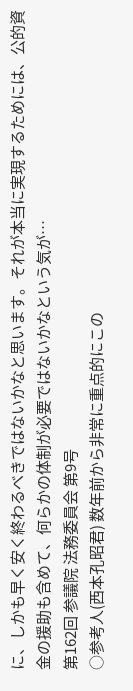に、しかも早く安く終わるべきではないかなと思います。それが本当に実現するためには、公的資金の援助も含めて、何らかの体制が必要ではないかなという気が…
第162回 参議院 法務委員会 第9号
○参考人(西本孔昭君) 数年前から非常に重点的にこの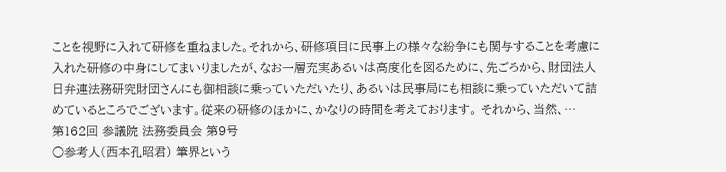ことを視野に入れて研修を重ねました。それから、研修項目に民事上の様々な紛争にも関与することを考慮に入れた研修の中身にしてまいりましたが、なお一層充実あるいは高度化を図るために、先ごろから、財団法人日弁連法務研究財団さんにも御相談に乗っていただいたり、あるいは民事局にも相談に乗っていただいて詰めているところでございます。従来の研修のほかに、かなりの時間を考えております。 それから、当然、…
第162回 参議院 法務委員会 第9号
○参考人(西本孔昭君) 筆界という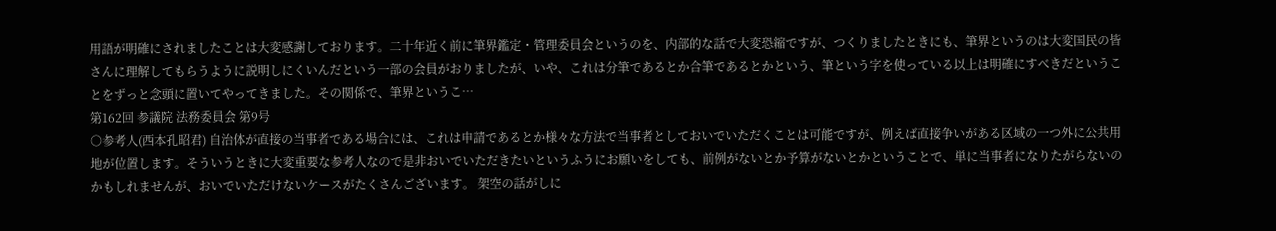用語が明確にされましたことは大変感謝しております。二十年近く前に筆界鑑定・管理委員会というのを、内部的な話で大変恐縮ですが、つくりましたときにも、筆界というのは大変国民の皆さんに理解してもらうように説明しにくいんだという一部の会員がおりましたが、いや、これは分筆であるとか合筆であるとかという、筆という字を使っている以上は明確にすべきだということをずっと念頭に置いてやってきました。その関係で、筆界というこ…
第162回 参議院 法務委員会 第9号
○参考人(西本孔昭君) 自治体が直接の当事者である場合には、これは申請であるとか様々な方法で当事者としておいでいただくことは可能ですが、例えば直接争いがある区域の一つ外に公共用地が位置します。そういうときに大変重要な参考人なので是非おいでいただきたいというふうにお願いをしても、前例がないとか予算がないとかということで、単に当事者になりたがらないのかもしれませんが、おいでいただけないケースがたくさんございます。 架空の話がしに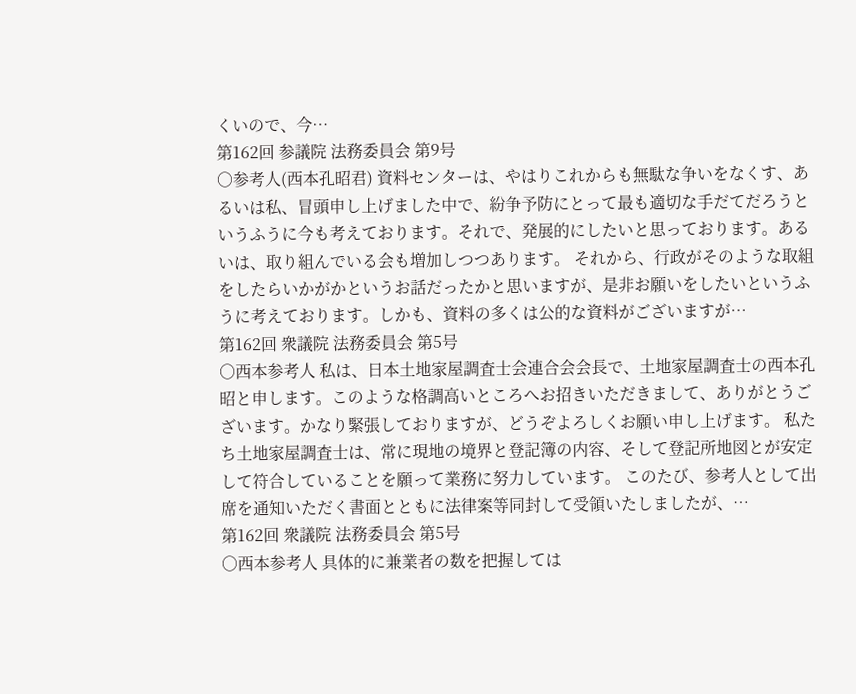くいので、今…
第162回 参議院 法務委員会 第9号
○参考人(西本孔昭君) 資料センターは、やはりこれからも無駄な争いをなくす、あるいは私、冒頭申し上げました中で、紛争予防にとって最も適切な手だてだろうというふうに今も考えております。それで、発展的にしたいと思っております。あるいは、取り組んでいる会も増加しつつあります。 それから、行政がそのような取組をしたらいかがかというお話だったかと思いますが、是非お願いをしたいというふうに考えております。しかも、資料の多くは公的な資料がございますが…
第162回 衆議院 法務委員会 第5号
○西本参考人 私は、日本土地家屋調査士会連合会会長で、土地家屋調査士の西本孔昭と申します。このような格調高いところへお招きいただきまして、ありがとうございます。かなり緊張しておりますが、どうぞよろしくお願い申し上げます。 私たち土地家屋調査士は、常に現地の境界と登記簿の内容、そして登記所地図とが安定して符合していることを願って業務に努力しています。 このたび、参考人として出席を通知いただく書面とともに法律案等同封して受領いたしましたが、…
第162回 衆議院 法務委員会 第5号
○西本参考人 具体的に兼業者の数を把握しては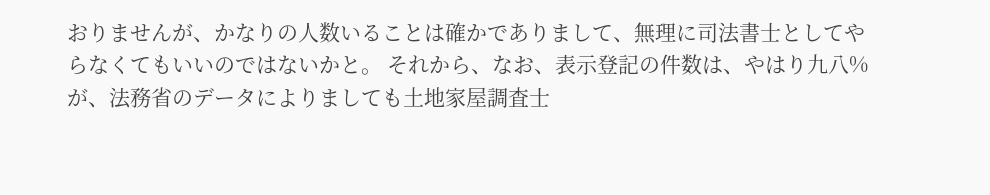おりませんが、かなりの人数いることは確かでありまして、無理に司法書士としてやらなくてもいいのではないかと。 それから、なお、表示登記の件数は、やはり九八%が、法務省のデータによりましても土地家屋調査士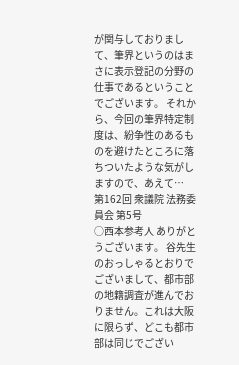が関与しておりまして、筆界というのはまさに表示登記の分野の仕事であるということでございます。 それから、今回の筆界特定制度は、紛争性のあるものを避けたところに落ちついたような気がしますので、あえて…
第162回 衆議院 法務委員会 第5号
○西本参考人 ありがとうございます。 谷先生のおっしゃるとおりでございまして、都市部の地籍調査が進んでおりません。これは大阪に限らず、どこも都市部は同じでござい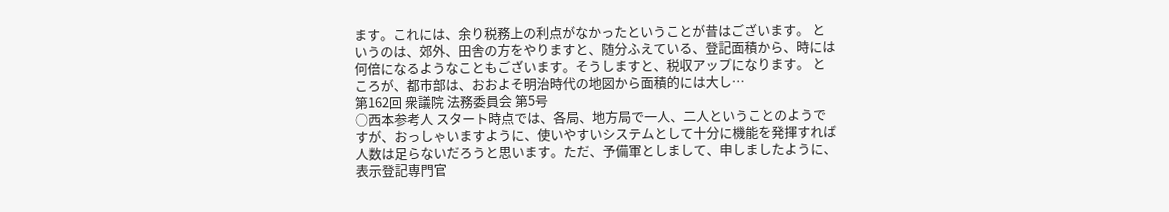ます。これには、余り税務上の利点がなかったということが昔はございます。 というのは、郊外、田舎の方をやりますと、随分ふえている、登記面積から、時には何倍になるようなこともございます。そうしますと、税収アップになります。 ところが、都市部は、おおよそ明治時代の地図から面積的には大し…
第162回 衆議院 法務委員会 第5号
○西本参考人 スタート時点では、各局、地方局で一人、二人ということのようですが、おっしゃいますように、使いやすいシステムとして十分に機能を発揮すれば人数は足らないだろうと思います。ただ、予備軍としまして、申しましたように、表示登記専門官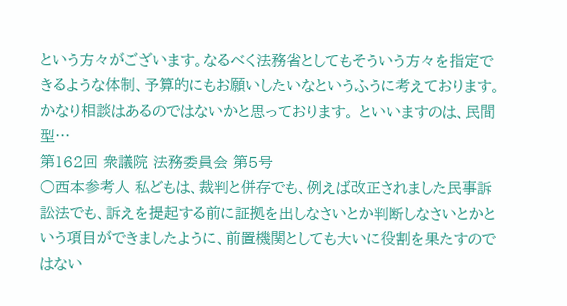という方々がございます。なるべく法務省としてもそういう方々を指定できるような体制、予算的にもお願いしたいなというふうに考えております。かなり相談はあるのではないかと思っております。 といいますのは、民間型…
第162回 衆議院 法務委員会 第5号
○西本参考人 私どもは、裁判と併存でも、例えば改正されました民事訴訟法でも、訴えを提起する前に証拠を出しなさいとか判断しなさいとかという項目ができましたように、前置機関としても大いに役割を果たすのではない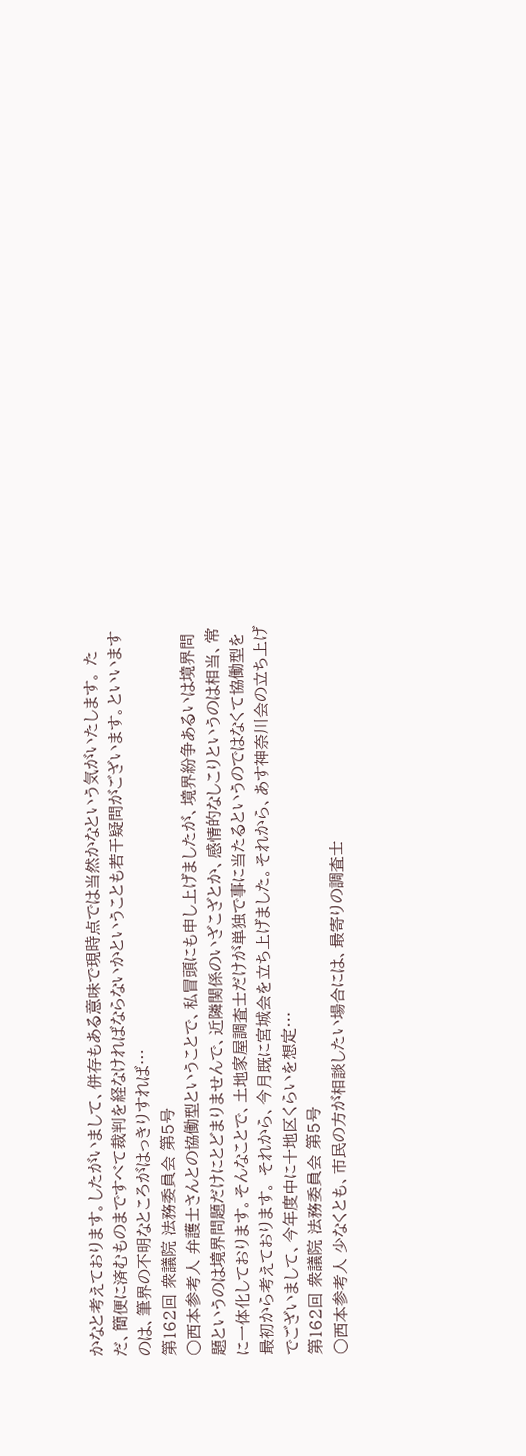かなと考えております。したがいまして、併存もある意味で現時点では当然かなという気がいたします。 ただ、簡便に済むものまですべて裁判を経なければならないかということも若干疑問がございます。といいますのは、筆界の不明なところがはっきりすれば…
第162回 衆議院 法務委員会 第5号
○西本参考人 弁護士さんとの協働型ということで、私冒頭にも申し上げましたが、境界紛争あるいは境界問題というのは境界問題だけにとどまりませんで、近隣関係のいざこざとか、感情的なしこりというのは相当、常に一体化しております。そんなことで、土地家屋調査士だけが単独で事に当たるというのではなくて協働型を最初から考えております。 それから、今月既に宮城会を立ち上げました。それから、あす神奈川会の立ち上げでございまして、今年度中に十地区くらいを想定…
第162回 衆議院 法務委員会 第5号
○西本参考人 少なくとも、市民の方が相談したい場合には、最寄りの調査士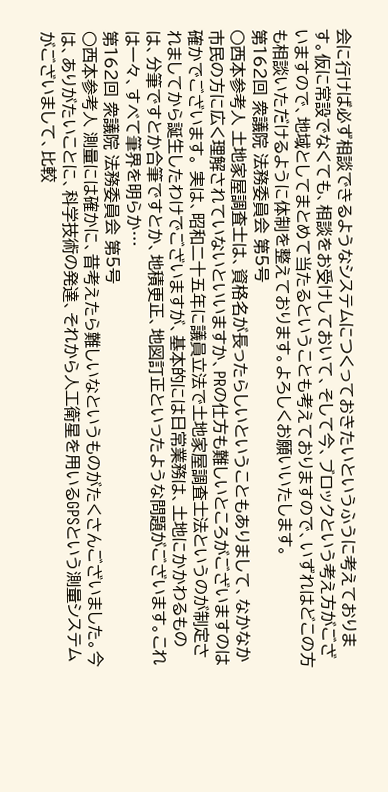会に行けば必ず相談できるようなシステムにつくっておきたいというふうに考えております。仮に常設でなくても、相談をお受けしておいて、そして今、ブロックという考え方がございますので、地域としてまとめて当たるということも考えておりますので、いずれはどこの方も相談いただけるように体制を整えております。よろしくお願いいたします。
第162回 衆議院 法務委員会 第5号
○西本参考人 土地家屋調査士は、資格名が長ったらしいということもありまして、なかなか市民の方に広く理解されていないといいますか、PRの仕方も難しいところがございますのは確かでございます。 実は、昭和二十五年に議員立法で土地家屋調査士法というのが制定されましてから誕生したわけでございますが、基本的には日常業務は、土地にかかわるものは、分筆ですとか合筆ですとか、地積更正、地図訂正といったような問題がございます。これは一々、すべて筆界を明らか…
第162回 衆議院 法務委員会 第5号
○西本参考人 測量には確かに、昔考えたら難しいなというものがたくさんございました。今は、ありがたいことに、科学技術の発達、それから人工衛星を用いるGPSという測量システムがございまして、比較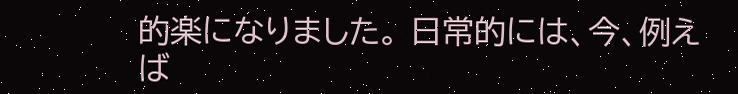的楽になりました。 日常的には、今、例えば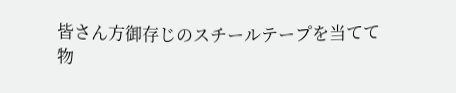皆さん方御存じのスチールテープを当てて物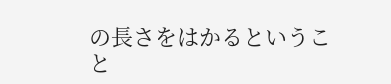の長さをはかるということ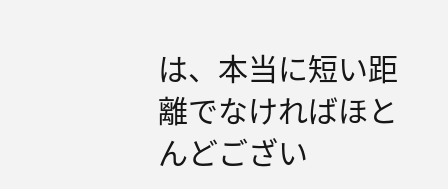は、本当に短い距離でなければほとんどござい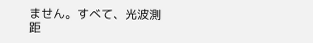ません。すべて、光波測距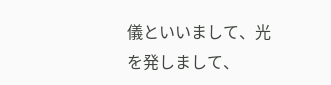儀といいまして、光を発しまして、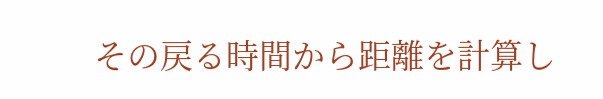その戻る時間から距離を計算し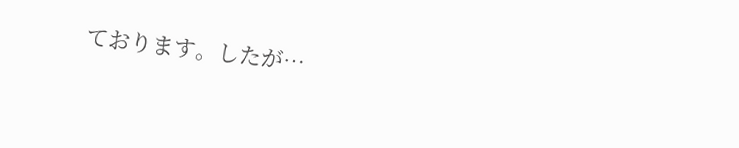ております。したが…